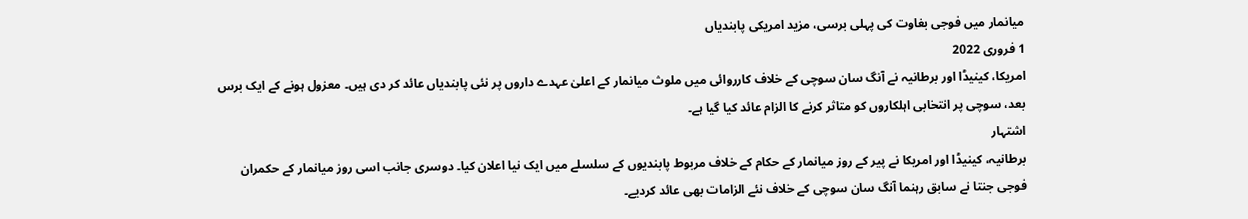میانمار ميں فوجی بغاوت کی پہلی برسی، مزید امریکی پابندیاں
1 فروری 2022
امریکا، کینیڈا اور برطانیہ نے آنگ سان سوچی کے خلاف کارروائی میں ملوث میانمار کے اعلیٰ عہدے داروں پر نئی پابندیاں عائد کر دی ہیں۔ معزول ہونے کے ایک برس بعد، سوچی پر انتخابی اہلکاروں کو متاثر کرنے کا الزام عائد کیا گیا ہے۔
اشتہار
برطانیہ، کینیڈا اور امریکا نے پیر کے روز میانمار کے حکام کے خلاف مربوط پابندیوں کے سلسلے میں ایک نیا اعلان کیا۔ دوسری جانب اسی روز میانمار کے حکمران فوجی جنتا نے سابق رہنما آنگ سان سوچی کے خلاف نئے الزامات بھی عائد کردیے۔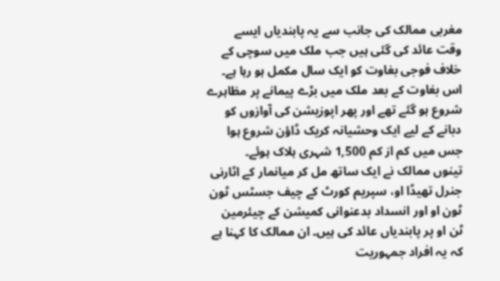مغربی ممالک کی جانب سے یہ پابندیاں ایسے وقت عائد کی گئی ہیں جب ملک میں سوچی کے خلاف فوجی بغاوت کو ایک سال مکمل ہو رہا ہے۔ اس بغاوت کے بعد ملک میں بڑے پیمانے پر مظاہرے شروع ہو گئے تھے اور پھر اپوزیشن کی آوازوں کو دبانے کے لیے ایک وحشیانہ کریک ڈاؤن شروع ہوا جس میں کم از کم 1,500 شہری ہلاک ہوئے۔
تینوں ممالک نے ایک ساتھ مل کر میانمار کے اٹارنی جنرل تھیڈا او، سپریم کورٹ کے چیف جسٹس ٹون ٹون او اور انسداد بدعنوانی کمیشن کے چیئرمین ٹن او پر پابندیاں عائد کی ہیں۔ ان ممالک کا کہنا ہے کہ یہ افراد جمہوریت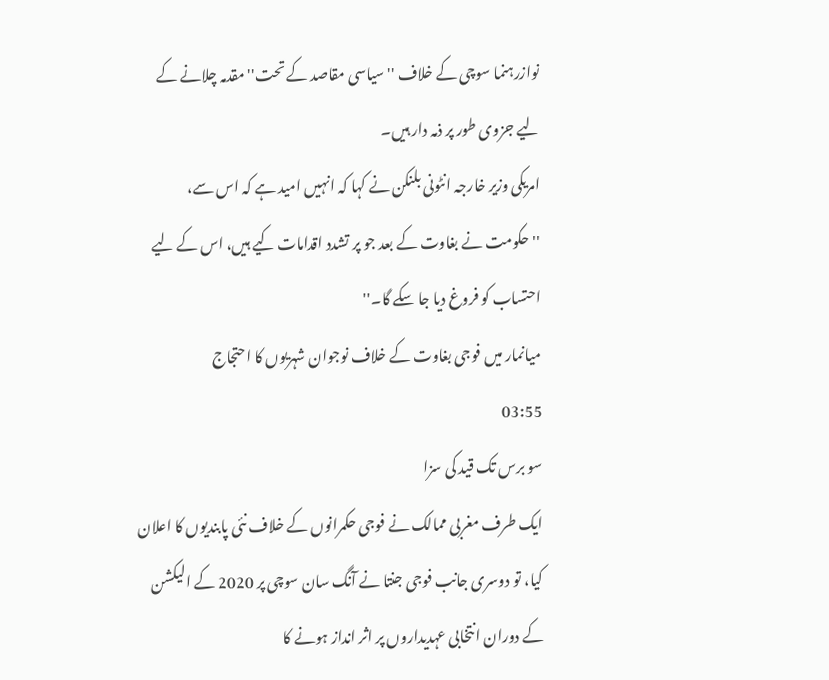نوازرہنما سوچی کے خلاف ''سیاسی مقاصد کے تحت'' مقدمہ چلانے کے لیے جزوی طور پر ذمہ دار ہیں۔
امریکی وزیر خارجہ انٹونی بلنکن نے کہا کہ انہیں امید ہے کہ اس سے، ''حکومت نے بغاوت کے بعد جو پر تشدد اقدامات کیے ہیں، اس کے لیے احتساب کو فروغ دیا جا سکے گا۔''
میانمار میں فوجی بغاوت کے خلاف نوجوان شہریوں کا احتجاج
03:55
سو برس تک قید کی سزا
ایک طرف مغربی ممالک نے فوجی حکمرانوں کے خلاف نئی پابندیوں کا اعلان کیا، تو دوسری جانب فوجی جنتا نے آنگ سان سوچی پر 2020 کے الیکشن کے دوران انتخابی عہدیداروں پر اثر انداز ہونے کا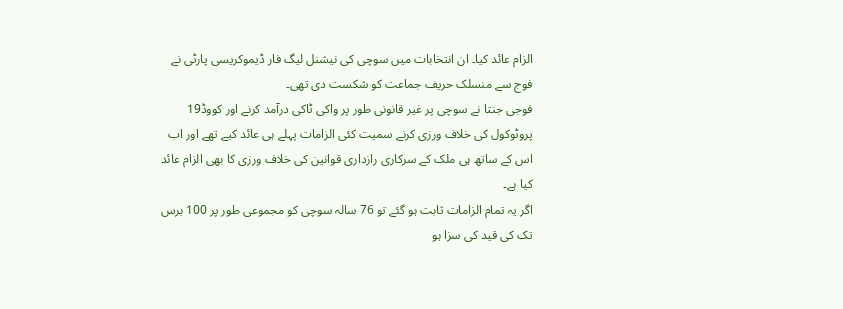الزام عائد کیا۔ ان انتخابات میں سوچی کی نیشنل لیگ فار ڈیموکریسی پارٹی نے فوج سے منسلک حریف جماعت کو شکست دی تھی۔
فوجی جنتا نے سوچی پر غیر قانونی طور پر واکی ٹاکی درآمد کرنے اور کووڈ19 پروٹوکول کی خلاف ورزی کرنے سمیت کئی الزامات پہلے ہی عائد کیے تھے اور اب اس کے ساتھ ہی ملک کے سرکاری رازداری قوانین کی خلاف ورزی کا بھی الزام عائد کیا ہے۔
اگر یہ تمام الزامات ثابت ہو گئے تو 76 سالہ سوچی کو مجموعی طور پر 100 برس تک کی قید کی سزا ہو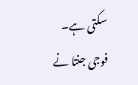سکتی ہے۔
فوجی جنتا نے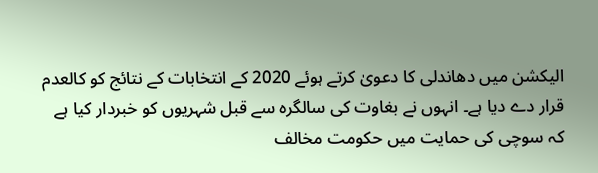الیکشن میں دھاندلی کا دعویٰ کرتے ہوئے 2020 کے انتخابات کے نتائج کو کالعدم قرار دے دیا ہے۔ انہوں نے بغاوت کی سالگرہ سے قبل شہریوں کو خبردار کیا ہے کہ سوچی کی حمایت میں حکومت مخالف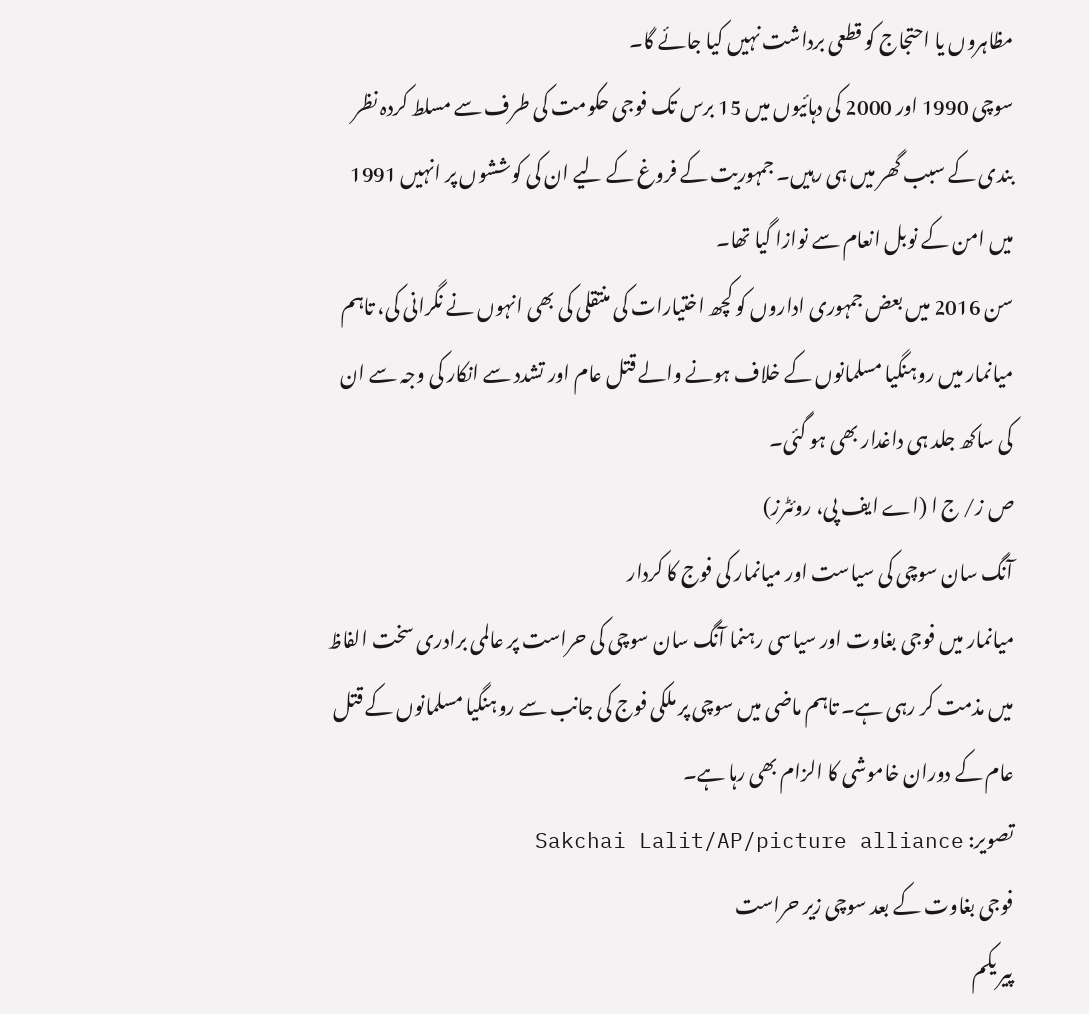مظاہروں یا احتجاج کو قطعی برداشت نہیں کیا جائے گا۔
سوچی 1990 اور 2000 کی دہائیوں میں 15 برس تک فوجی حکومت کی طرف سے مسلط کردہ نظر بندی کے سبب گھر میں ہی رہیں۔ جمہوریت کے فروغ کے لیے ان کی کوششوں پر انہیں 1991 میں امن کے نوبل انعام سے نوازا گیا تھا۔
سن 2016 میں بعض جمہوری اداروں کو کچھ اختیارات کی منتقلی کی بھی انہوں نے نگرانی کی، تاہم میانمار میں روہنگیا مسلمانوں کے خلاف ہونے والے قتل عام اور تشدد سے انکار کی وجہ سے ان کی ساکھ جلد ہی داغدار بھی ہو گئی۔
ص ز/ ج ا (اے ایف پی، روئٹرز)
آنگ سان سوچی کی سیاست اور میانمار کی فوج کا کردار
میانمار میں فوجی بغاوت اور سیاسی رہنما آنگ سان سوچی کی حراست پر عالمی برادری سخت الفاظ میں مذمت کر رہی ہے۔ تاہم ماضی میں سوچی پر ملکی فوج کی جانب سے روہنگیا مسلمانوں کے قتل عام کے دوران خاموشی کا الزام بھی رہا ہے۔
تصویر: Sakchai Lalit/AP/picture alliance
فوجی بغاوت کے بعد سوچی زیر حراست
پیر یکم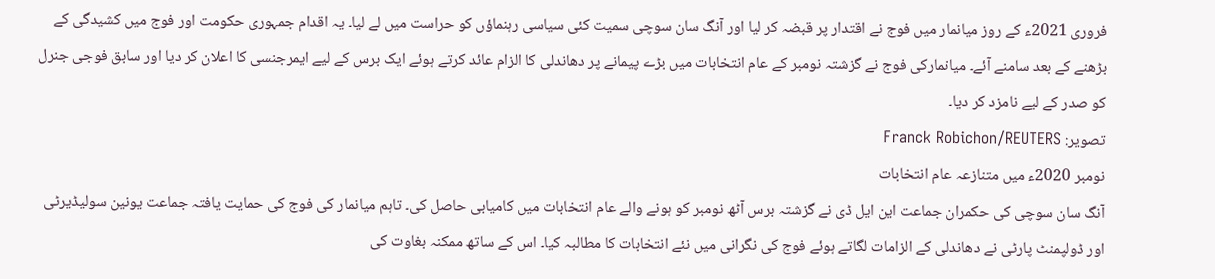فروری 2021ء کے روز میانمار میں فوج نے اقتدار پر قبضہ کر لیا اور آنگ سان سوچی سمیت کئی سیاسی رہنماؤں کو حراست میں لے لیا۔ یہ اقدام جمہوری حکومت اور فوج میں کشیدگی کے بڑھنے کے بعد سامنے آئے۔ میانمارکی فوج نے گزشتہ نومبر کے عام انتخابات میں بڑے پیمانے پر دھاندلی کا الزام عائد کرتے ہوئے ایک برس کے لیے ایمرجنسی کا اعلان کر دیا اور سابق فوجی جنرل کو صدر کے لیے نامزد کر دیا۔
تصویر: Franck Robichon/REUTERS
نومبر 2020ء میں متنازعہ عام انتخابات
آنگ سان سوچی کی حکمران جماعت این ایل ڈی نے گزشتہ برس آٹھ نومبر کو ہونے والے عام انتخابات میں کامیابی حاصل کی۔ تاہم میانمار کی فوج کی حمایت یافتہ جماعت یونین سولیڈیرٹی اور ڈولپمنٹ پارٹی نے دھاندلی کے الزامات لگاتے ہوئے فوج کی نگرانی میں نئے انتخابات کا مطالبہ کیا۔ اس کے ساتھ ممکنہ بغاوت کی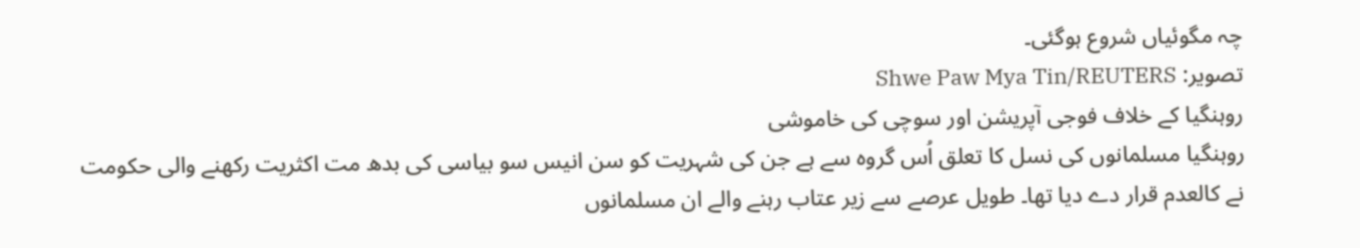چہ مگوئیاں شروع ہوگئی۔
تصویر: Shwe Paw Mya Tin/REUTERS
روہنگیا کے خلاف فوجی آپریشن اور سوچی کی خاموشی
روہنگیا مسلمانوں کی نسل کا تعلق اُس گروہ سے ہے جن کی شہریت کو سن انیس سو بیاسی کی بدھ مت اکثریت رکھنے والی حکومت نے کالعدم قرار دے دیا تھا۔ طویل عرصے سے زیر عتاب رہنے والے ان مسلمانوں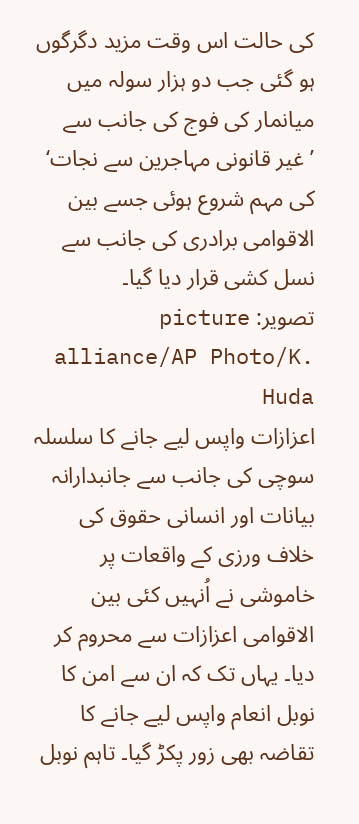کی حالت اس وقت مزید دگرگوں ہو گئی جب دو ہزار سولہ میں میانمار کی فوج کی جانب سے ’غیر قانونی مہاجرین سے نجات‘ کی مہم شروع ہوئی جسے بین الاقوامی برادری کی جانب سے نسل کشی قرار دیا گیا۔
تصویر: picture alliance/AP Photo/K. Huda
اعزازات واپس لیے جانے کا سلسلہ
سوچی کی جانب سے جانبدارانہ بیانات اور انسانی حقوق کی خلاف ورزی کے واقعات پر خاموشی نے اُنہیں کئی بین الاقوامی اعزازات سے محروم کر دیا۔ یہاں تک کہ ان سے امن کا نوبل انعام واپس لیے جانے کا تقاضہ بھی زور پکڑ گیا۔ تاہم نوبل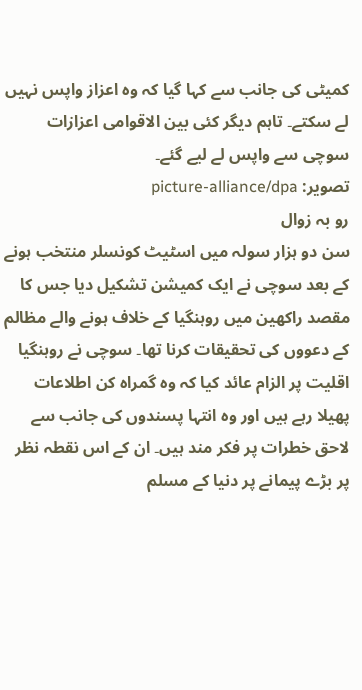کمیٹی کی جانب سے کہا گیا کہ وہ اعزاز واپس نہیں لے سکتے۔ تاہم دیگر کئی بین الاقوامی اعزازات سوچی سے واپس لے لیے گئے۔
تصویر: picture-alliance/dpa
رو بہ زوال
سن دو ہزار سولہ میں اسٹیٹ کونسلر منتخب ہونے کے بعد سوچی نے ایک کمیشن تشکیل دیا جس کا مقصد راکھین میں روہنگیا کے خلاف ہونے والے مظالم کے دعووں کی تحقیقات کرنا تھا۔ سوچی نے روہنگیا اقلیت پر الزام عائد کیا کہ وہ گمراہ کن اطلاعات پھیلا رہے ہیں اور وہ انتہا پسندوں کی جانب سے لاحق خطرات پر فکر مند ہیں۔ ان کے اس نقطہ نظر پر بڑے پیمانے پر دنیا کے مسلم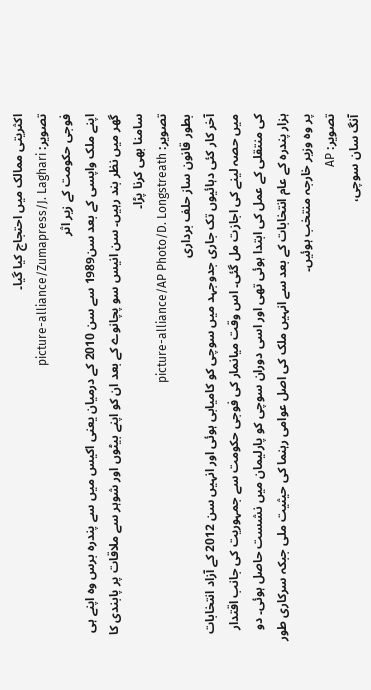اکثریتی ممالک میں احتجاج کیا گیا۔
تصویر: picture-alliance/Zumapress/J. Laghari
فوجی حکومت کے زیر اثر
اپنے ملک واپسی کے بعد سن1989 سے سن 2010 کے درمیان یعنی اکیس میں سے پندرہ برس وہ اپنے ہی گھر میں نظر بند رہیں۔ سن انیس سو پچانوے کے بعد ان کو اپنے بیٹوں اور شوہر سے ملاقات پر پابندی کا سامنا بھی کرنا پڑا۔
تصویر: picture-alliance/AP Photo/D. Longstreath
بطور قانون ساز حلف برداری
آخر کار کئی دہائیوں تک جاری جدوجہد میں سوچی کو کامیابی ہوئی اور انہیں سن 2012 کے آزاد انتخابات میں حصہ لینے کی اجازت مل گئی۔ اس وقت میانمار کی فوجی حکومت سے جمہوریت کی جانب اقتدار کی منتقلی کے عمل کی ابتدا ہوئی تھی اور اسی دوران سوچی کو پارلیمان میں نشست حاصل ہوئی۔ دو ہزار پندرہ کے عام انتخابات کے بعد سے انہیں ملک کی اصل عوامی رہنما کی حیثیت ملی جبکہ سرکاری طور پر وہ وزیر خارجہ منتخب ہوئیں۔
تصویر: AP
آنگ سان سوچی،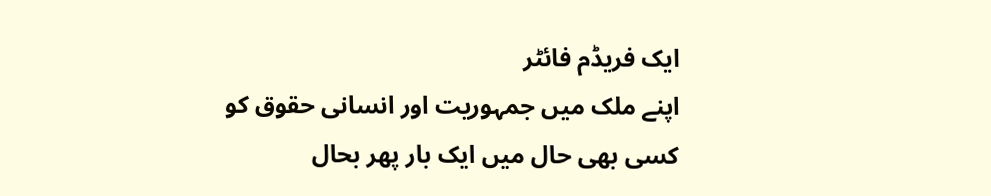ایک فریڈم فائٹر
اپنے ملک میں جمہوریت اور انسانی حقوق کو کسی بھی حال میں ایک بار پھر بحال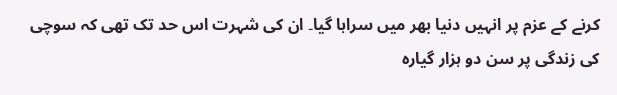کرنے کے عزم پر انہیں دنیا بھر میں سراہا گیا۔ ان کی شہرت اس حد تک تھی کہ سوچی کی زندگی پر سن دو ہزار گیارہ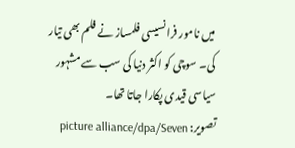میں نامور فرانسیسی فلمساز نے فلم بھی تیار کی۔ سوچی کو اکثر دنیا کی سب سے مشہور سیاسی قیدی پکارا جاتا تھا۔
تصویر: picture alliance/dpa/Seven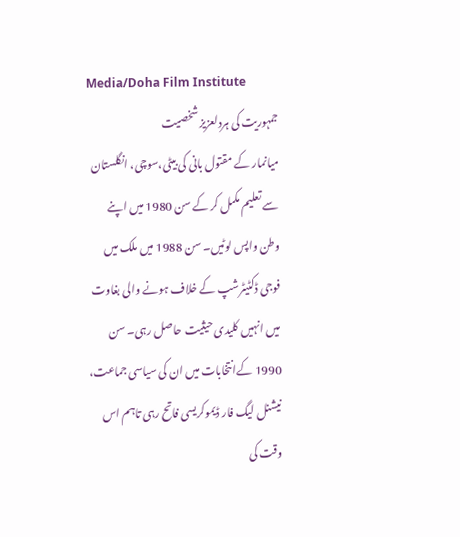Media/Doha Film Institute
جمہوریت کی ہردلعزیز شخصیت
میانمار کے مقتول بانی کی بیٹی،سوچی، انگلستان سے تعلیم مکمل کر کے سن 1980 میں اپنے وطن واپس لوٹیں۔ سن 1988 میں ملک میں فوجی ڈکٹیٹرشپ کے خلاف ہونے والی بغاوت میں انہیں کلیدی حیثیت حاصل رہی۔ سن 1990 کےانتخابات میں ان کی سیاسی جماعت، نیشنل لیگ فار ڈیموکریسی فاتح رہی تاہم اس وقت کی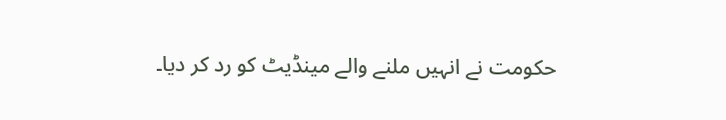حکومت نے انہیں ملنے والے مینڈیٹ کو رد کر دیا۔